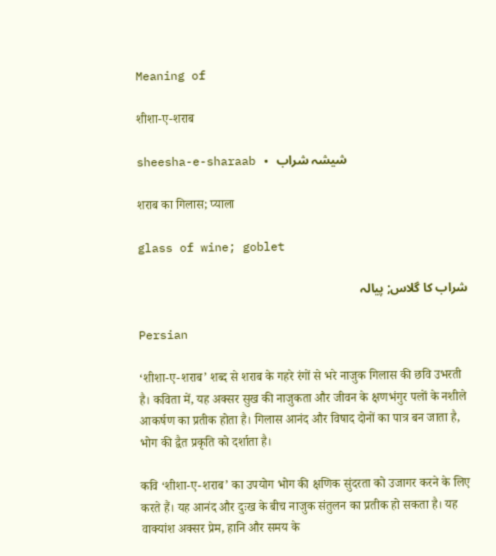Meaning of

शीशा-ए-शराब

sheesha-e-sharaab • شیشہ شراب

शराब का गिलास; प्याला

glass of wine; goblet

شراب کا گلاس; پیالہ

Persian

‘शीशा-ए-शराब’ शब्द से शराब के गहरे रंगों से भरे नाजुक गिलास की छवि उभरती है। कविता में, यह अक्सर सुख की नाजुकता और जीवन के क्षणभंगुर पलों के नशीले आकर्षण का प्रतीक होता है। गिलास आनंद और विषाद दोनों का पात्र बन जाता है, भोग की द्वैत प्रकृति को दर्शाता है।

कवि ‘शीशा-ए-शराब’ का उपयोग भोग की क्षणिक सुंदरता को उजागर करने के लिए करते हैं। यह आनंद और दुःख के बीच नाजुक संतुलन का प्रतीक हो सकता है। यह वाक्यांश अक्सर प्रेम, हानि और समय के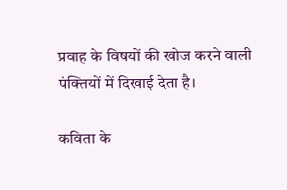प्रवाह के विषयों की खोज करने वाली पंक्तियों में दिखाई देता है।

कविता के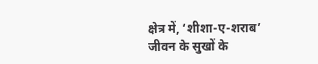क्षेत्र में, ‘शीशा-ए-शराब’ जीवन के सुखों के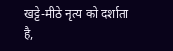खट्टे-मीठे नृत्य को दर्शाता है,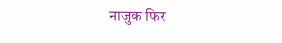नाजुक फिर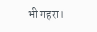भी गहरा।